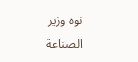نوه وزير الصناعة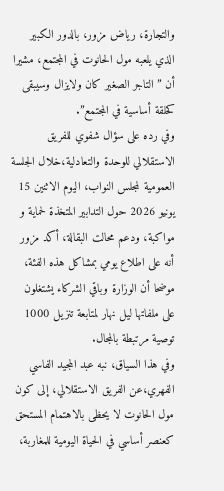والتجارة، رياض مزور، بالدور الكبير الذي يلعبه مول الحانوت في المجتمع، مشيرا أن ” التاجر الصغير كان ولايزال وسيبقى كحلقة أساسية في المجتمع”.
وفي رده على سؤال شفوي للفريق الاستقلالي للوحدة والتعادلية،خلال الجلسة العمومية لمجلس النواب، اليوم الاثنين 15 يونيو 2026 حول التدابير المتخذة لحماية و مواكبة، ودعم محالت البقالة، أكد مزور أنه على اطلاع يومي بمشاكل هذه الفئة، موضحا أن الوزارة وباقي الشركاء يشتغلون على ملفاتها ليل نهار لمتابعة تنزيل 1000 توصية مرتبطة بالمجال.
وفي هذا السياق، نبه عبد المجيد الفاسي الفهري،عن الفريق الاستقلالي، إلى كون مول الحانوت لا يحظى بالاهتمام المستحق كعنصر أساسي في الحياة اليومية للمغاربة،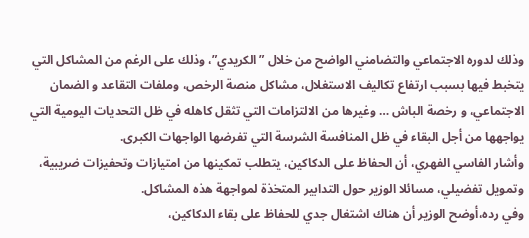وذلك لدوره الاجتماعي والتضامني الواضح من خلال ” الكريدي”، وذلك على الرغم من المشاكل التي يتخبط فيها بسبب ارتفاع تكاليف الاستغلال، مشاكل منصة الرخص، وملفات التقاعد و الضمان الاجتماعي، و رخصة الباش … وغيرها من الالتزامات التي تثقل كاهله في ظل التحديات اليومية التي يواجهها من أجل البقاء في ظل المنافسة الشرسة التي تفرضها الواجهات الكبرى.
وأشار الفاسي الفهري، أن الحفاظ على الدكاكين، يتطلب تمكينها من امتيازات وتحفيزات ضريبية، وتمويل تفضيلي، مسائلا الوزير حول التدابير المتخذة لمواجهة هذه المشاكل.
وفي رده،أوضح الوزير أن هناك اشتغال جدي للحفاظ على بقاء الدكاكين،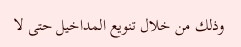وذلك من خلال تنويع المداخيل حتى لا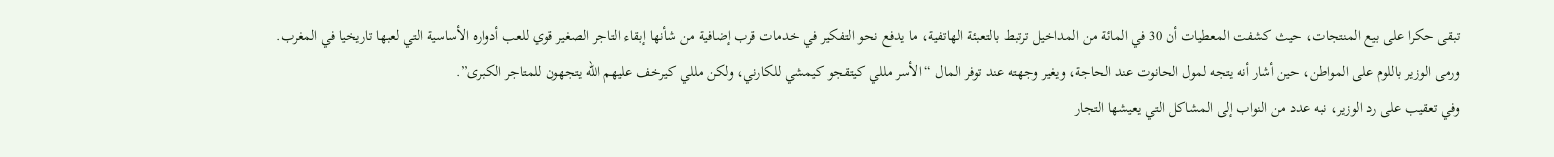تبقى حكرا على بيع المنتجات، حيث كشفت المعطيات أن 30 في المائة من المداخيل ترتبط بالتعبئة الهاتفية، ما يدفع نحو التفكير في خدمات قرب إضافية من شأنها إبقاء التاجر الصغير قوي للعب أدواره الأساسية التي لعبها تاريخيا في المغرب.
ورمى الوزير باللوم على المواطن، حين أشار أنه يتجه لمول الحانوت عند الحاجة، ويغير وجهته عند توفر المال “الأسر مللي كيتقجو كيمشي للكارني، ولكن مللي كيرخف عليهم الله يتجهون للمتاجر الكبرى”.
وفي تعقيب على رد الوزير، نبه عدد من النواب إلى المشاكل التي يعيشها التجار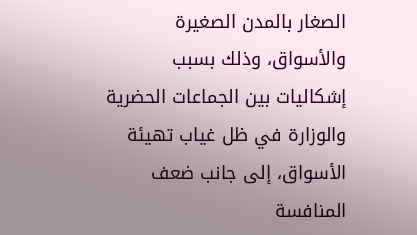الصغار بالمدن الصغيرة والأسواق، وذلك بسبب إشكاليات بين الجماعات الحضرية والوزارة في ظل غياب تهيئة الأسواق، إلى جانب ضعف المنافسة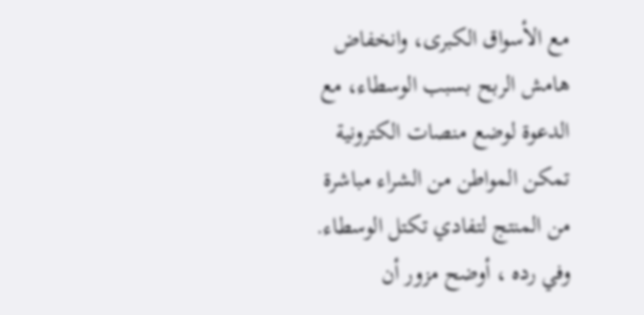مع الأسواق الكبرى، وانخفاض هامش الربح بسبب الوسطاء، مع الدعوة لوضع منصات الكترونية تمكن المواطن من الشراء مباشرة من المنتج لتفادي تكتل الوسطاء.
وفي رده ، أوضح مزور أن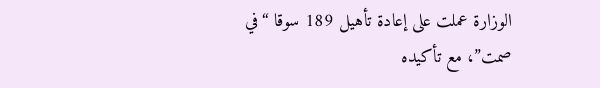الوزارة عملت على إعادة تأهيل 189 سوقا “في صمت”، مع تأكيده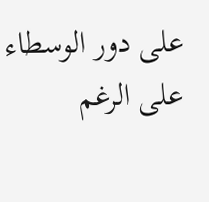على دور الوسطاء على الرغم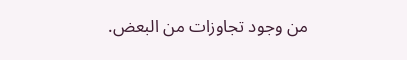من وجود تجاوزات من البعض.